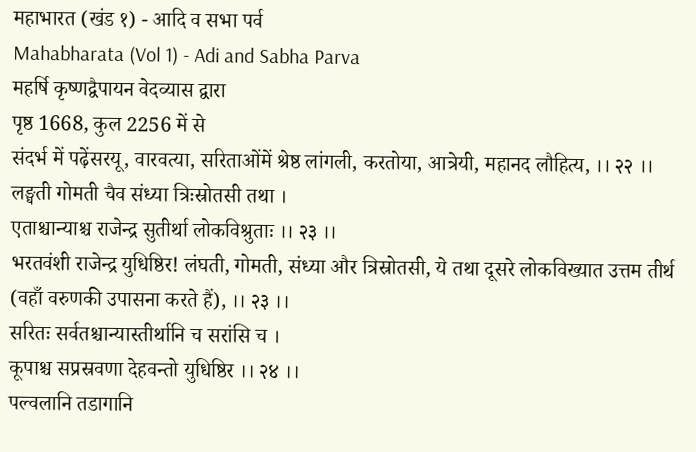महाभारत (खंड १) - आदि व सभा पर्व
Mahabharata (Vol 1) - Adi and Sabha Parva
महर्षि कृष्णद्वैपायन वेदव्यास द्वारा
पृष्ठ 1668, कुल 2256 में से
संदर्भ में पढ़ेंसरयू, वारवत्या, सरिताओंमें श्रेष्ठ लांगली, करतोया, आत्रेयी, महानद लौहित्य, ।। २२ ।।
लङ्घती गोमती चैव संध्या त्रिःस्रोतसी तथा ।
एताश्चान्याश्च राजेन्द्र सुतीर्था लोकविश्रुताः ।। २३ ।।
भरतवंशी राजेन्द्र युधिष्ठिर! लंघती, गोमती, संध्या और त्रिस्रोतसी, ये तथा दूसरे लोकविख्यात उत्तम तीर्थ (वहाँ वरुणकी उपासना करते हैं), ।। २३ ।।
सरितः सर्वतश्चान्यास्तीर्थानि च सरांसि च ।
कूपाश्च सप्रस्रवणा देहवन्तो युधिष्ठिर ।। २४ ।।
पल्वलानि तडागानि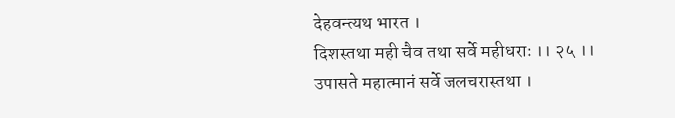देहवन्त्यथ भारत ।
दिशस्तथा मही चैव तथा सर्वे महीधराः ।। २५ ।।
उपासते महात्मानं सर्वे जलचरास्तथा ।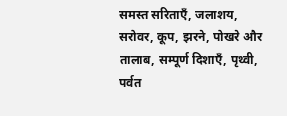समस्त सरिताएँ, जलाशय, सरोवर, कूप, झरने, पोखरे और तालाब, सम्पूर्ण दिशाएँ, पृथ्वी, पर्वत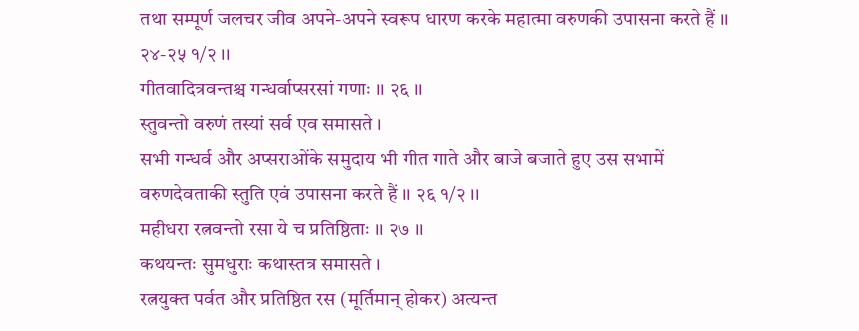तथा सम्पूर्ण जलचर जीव अपने-अपने स्वरूप धारण करके महात्मा वरुणकी उपासना करते हैं ।। २४-२५ १/२ ।।
गीतवादित्रवन्तश्च गन्धर्वाप्सरसां गणाः ।। २६ ।।
स्तुवन्तो वरुणं तस्यां सर्व एव समासते ।
सभी गन्धर्व और अप्सराओंके समुदाय भी गीत गाते और बाजे बजाते हुए उस सभामें वरुणदेवताकी स्तुति एवं उपासना करते हैं ।। २६ १/२ ।।
महीधरा रत्नवन्तो रसा ये च प्रतिष्ठिताः ।। २७ ।।
कथयन्तः सुमधुराः कथास्तत्र समासते ।
रत्नयुक्त पर्वत और प्रतिष्ठित रस (मूर्तिमान् होकर) अत्यन्त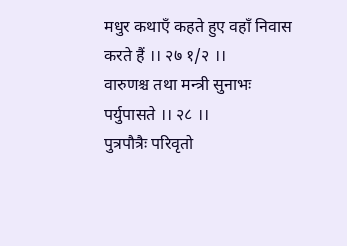मधुर कथाएँ कहते हुए वहाँ निवास करते हैं ।। २७ १/२ ।।
वारुणश्च तथा मन्त्री सुनाभः पर्युपासते ।। २८ ।।
पुत्रपौत्रैः परिवृतो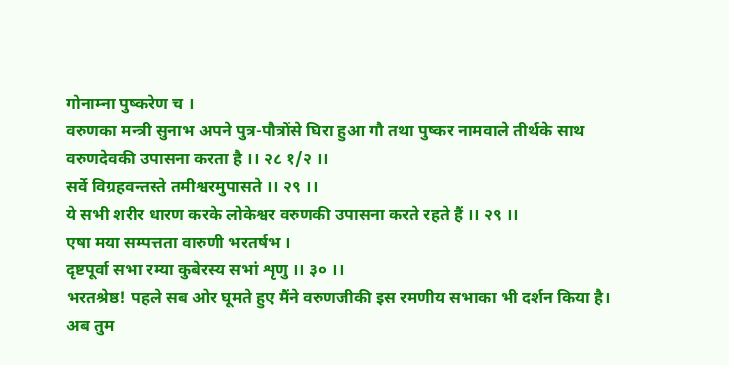गोनाम्ना पुष्करेण च ।
वरुणका मन्त्री सुनाभ अपने पुत्र-पौत्रोंसे घिरा हुआ गौ तथा पुष्कर नामवाले तीर्थके साथ वरुणदेवकी उपासना करता है ।। २८ १/२ ।।
सर्वे विग्रहवन्तस्ते तमीश्वरमुपासते ।। २९ ।।
ये सभी शरीर धारण करके लोकेश्वर वरुणकी उपासना करते रहते हैं ।। २९ ।।
एषा मया सम्पत्तता वारुणी भरतर्षभ ।
दृष्टपूर्वा सभा रम्या कुबेरस्य सभां शृणु ।। ३० ।।
भरतश्रेष्ठ! पहले सब ओर घूमते हुए मैंने वरुणजीकी इस रमणीय सभाका भी दर्शन किया है। अब तुम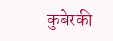कुबेरकी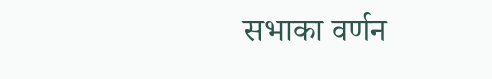सभाका वर्णन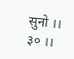सुनो ।। ३० ।।